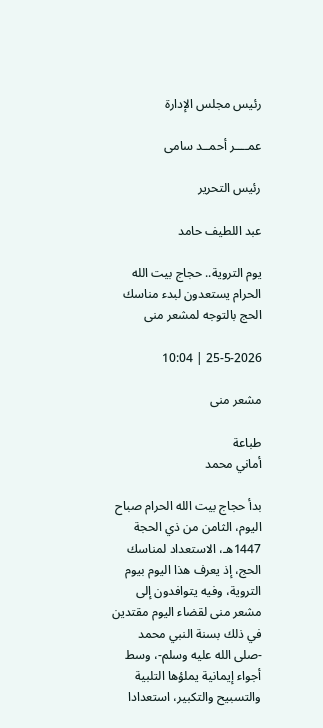رئيس مجلس الإدارة

عمــــر أحمــد سامى

رئيس التحرير

عبد اللطيف حامد

يوم التروية.. حجاج بيت الله الحرام يستعدون لبدء مناسك الحج بالتوجه لمشعر منى

25-5-2026 | 10:04

مشعر منى

طباعة
أماني محمد

بدأ حجاج بيت الله الحرام صباح اليوم، الثامن من ذي الحجة 1447هـ، الاستعداد لمناسك الحج، إذ يعرف هذا اليوم بيوم التروية، وفيه يتوافدون إلى مشعر منى لقضاء اليوم مقتدين في ذلك بسنة النبي محمد -صلى الله عليه وسلم-، وسط أجواء إيمانية يملؤها التلبية والتسبيح والتكبير، استعدادا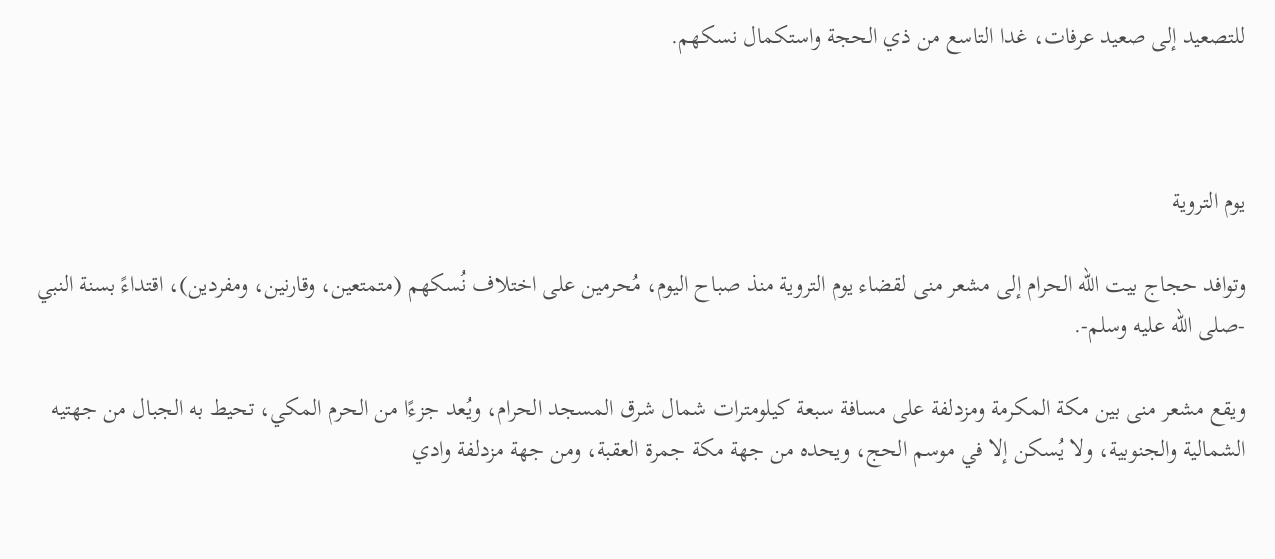للتصعيد إلى صعيد عرفات، غدا التاسع من ذي الحجة واستكمال نسكهم.



يوم التروية

وتوافد حجاج بيت الله الحرام إلى مشعر منى لقضاء يوم التروية منذ صباح اليوم، مُحرمين على اختلاف نُسكهم (متمتعين، وقارنين، ومفردين)، اقتداءً بسنة النبي -صلى الله عليه وسلم-.

ويقع مشعر منى بين مكة المكرمة ومزدلفة على مسافة سبعة كيلومترات شمال شرق المسجد الحرام، ويُعد جزءًا من الحرم المكي، تحيط به الجبال من جهتيه الشمالية والجنوبية، ولا يُسكن إلا في موسم الحج، ويحده من جهة مكة جمرة العقبة، ومن جهة مزدلفة وادي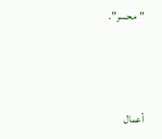"محسر".



أعمال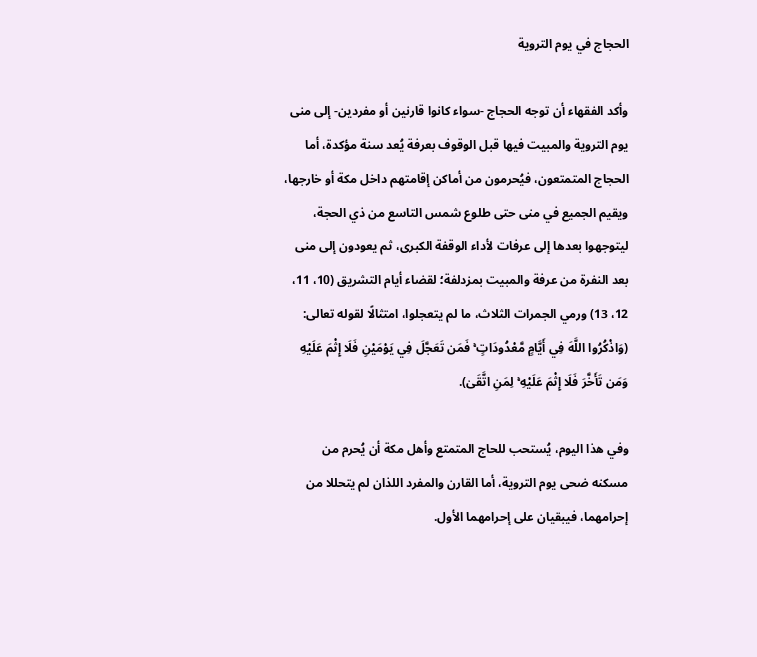الحجاج في يوم التروية

وأكد الفقهاء أن توجه الحجاج -سواء كانوا قارنين أو مفردين- إلى منى يوم التروية والمبيت فيها قبل الوقوف بعرفة يُعد سنة مؤكدة، أما الحجاج المتمتعون، فيُحرمون من أماكن إقامتهم داخل مكة أو خارجها، ويقيم الجميع في منى حتى طلوع شمس التاسع من ذي الحجة، ليتوجهوا بعدها إلى عرفات لأداء الوقفة الكبرى، ثم يعودون إلى منى بعد النفرة من عرفة والمبيت بمزدلفة؛ لقضاء أيام التشريق (10، 11، 12، 13) ورمي الجمرات الثلاث، ما لم يتعجلوا، امتثالًا لقوله تعالى: (وَاذْكُرُوا اللَّهَ فِي أَيَّامٍ مَّعْدُودَاتٍ ۚ فَمَن تَعَجَّلَ فِي يَوْمَيْنِ فَلَا إِثْمَ عَلَيْهِ وَمَن تَأَخَّرَ فَلَا إِثْمَ عَلَيْهِ ۚ لِمَنِ اتَّقَىٰ).

وفي هذا اليوم، يُستحب للحاج المتمتع وأهل مكة أن يُحرم من مسكنه ضحى يوم التروية، أما القارن والمفرد اللذان لم يتحللا من إحرامهما، فيبقيان على إحرامهما الأول.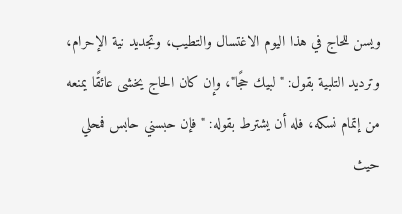ويسن للحاج في هذا اليوم الاغتسال والتطيب، وتجديد نية الإحرام، وترديد التلبية بقول: "لبيك حجًا"، وإن كان الحاج يخشى عائقًا يمنعه من إتمام نسكه، فله أن يشترط بقوله: "فإن حبسني حابس فمحلي حيث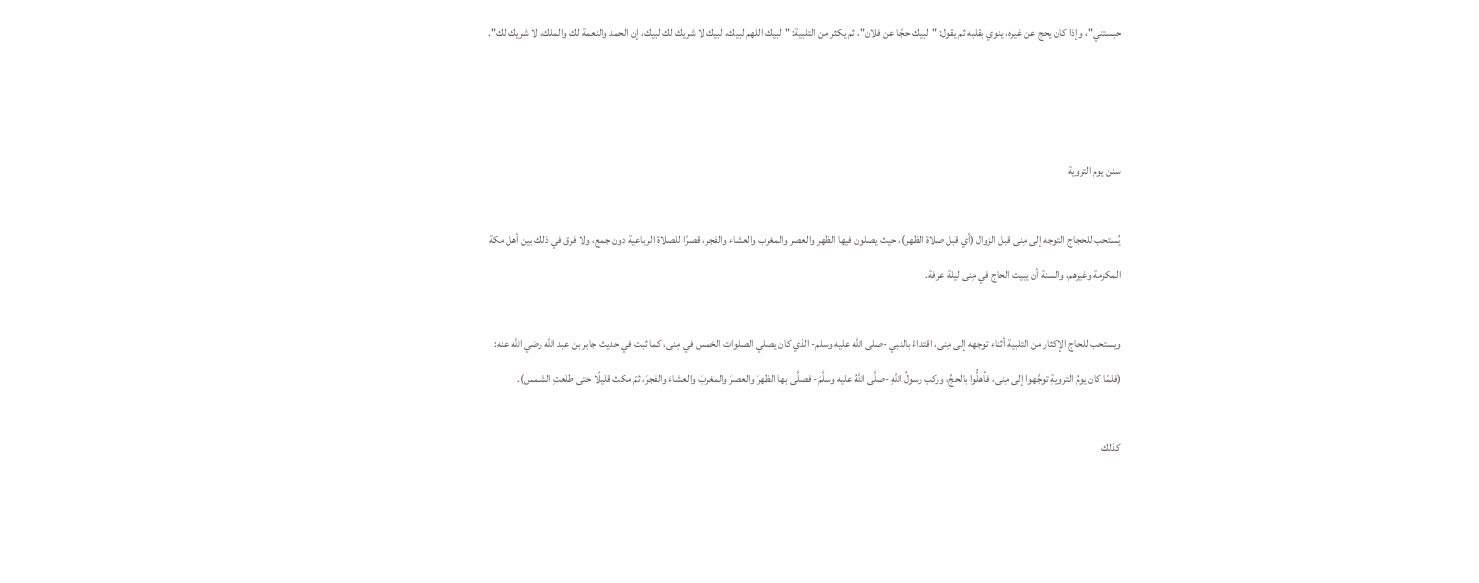حبستني"، وإذا كان يحج عن غيره، ينوي بقلبه ثم يقول: "لبيك حجًا عن فلان"، ثم يكثر من التلبية: "لبيك اللهم لبيك، لبيك لا شريك لك لبيك، إن الحمد والنعمة لك والملك، لا شريك لك".



سنن يوم التروية

يُستحب للحجاج التوجه إلى مِنى قبل الزوال (أي قبل صلاة الظهر)، حيث يصلون فيها الظهر والعصر والمغرب والعشاء والفجر، قصرًا للصلاة الرباعية دون جمع، ولا فرق في ذلك بين أهل مكة المكرمة وغيرهم، والسنة أن يبيت الحاج في مِنى ليلة عرفة.

ويستحب للحاج الإكثار من التلبية أثناء توجهه إلى مِنى، اقتداءً بالنبي -صلى الله عليه وسلم- الذي كان يصلي الصلوات الخمس في مِنى، كما ثبت في حديث جابر بن عبد الله رضي الله عنه: (فلمّا كان يومُ الترويةِ توجَّهوا إلى مِنى، فأهلُّوا بالحجِّ، وركب رسولُ اللهِ -صلَّى اللهُ عليه وسلَّمَ- فصلَّى بها الظهرَ والعصرَ والمغربَ والعشاءَ والفجرَ، ثمّ مكث قليلًا حتى طلعتِ الشمس).

كذلك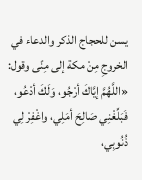يسن للحجاج الذكر والدعاء في الخروجِ مِنْ مكة إلى مِنًى وقول: «اللَّهُمَّ إيَّاكَ أرْجُو، وَلَكَ أدْعُو، فَبَلِّغْنِي صَالِحَ أمَلِي، واغْفِرْ لِي ذُنُوبِي،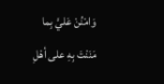وَامْنُنْ عَليَّ بِما مَنَنْتَ بِهِ على أهْلِ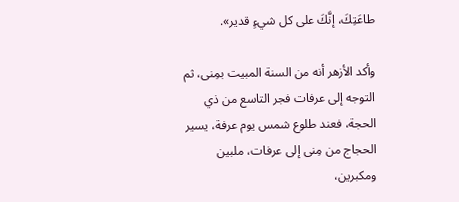طاعَتِكَ، إنَّكَ على كل شيءٍ قدير».

وأكد الأزهر أنه من السنة المبيت بمِنى، ثم التوجه إلى عرفات فجر التاسع من ذي الحجة، فعند طلوع شمس يوم عرفة، يسير الحجاج من مِنى إلى عرفات، ملبين ومكبرين،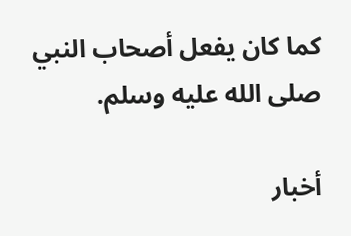كما كان يفعل أصحاب النبي صلى الله عليه وسلم.

أخبار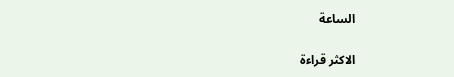الساعة

الاكثر قراءة